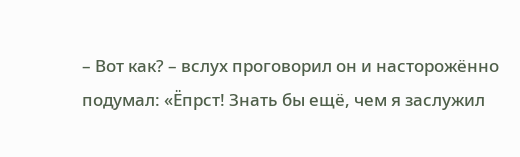– Вот как? – вслух проговорил он и насторожённо подумал: «Ёпрст! Знать бы ещё, чем я заслужил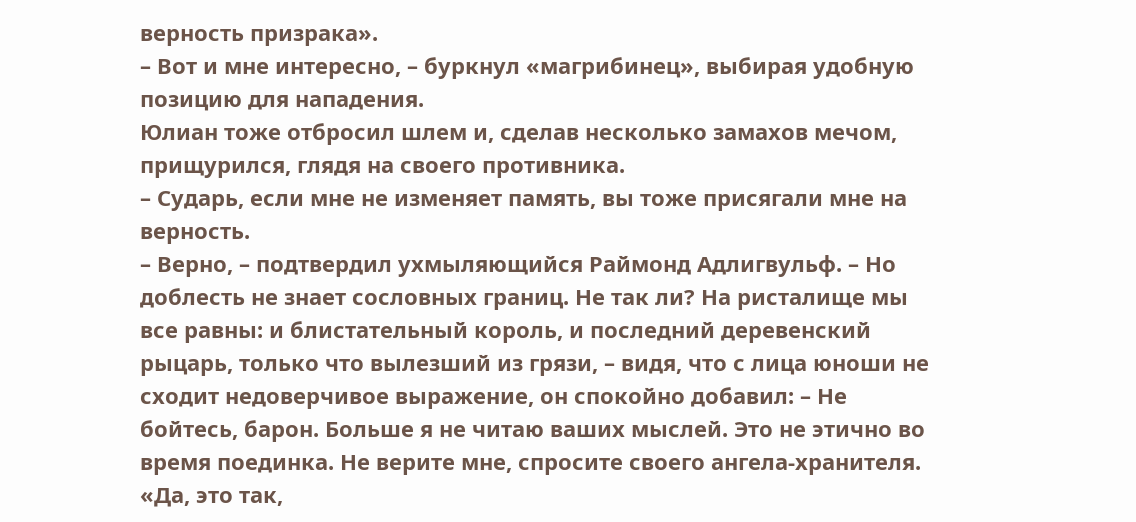верность призрака».
– Вот и мне интересно, – буркнул «магрибинец», выбирая удобную позицию для нападения.
Юлиан тоже отбросил шлем и, сделав несколько замахов мечом, прищурился, глядя на своего противника.
– Сударь, если мне не изменяет память, вы тоже присягали мне на верность.
– Верно, – подтвердил ухмыляющийся Раймонд Адлигвульф. – Но доблесть не знает сословных границ. Не так ли? На ристалище мы все равны: и блистательный король, и последний деревенский рыцарь, только что вылезший из грязи, – видя, что с лица юноши не сходит недоверчивое выражение, он спокойно добавил: – Не бойтесь, барон. Больше я не читаю ваших мыслей. Это не этично во время поединка. Не верите мне, спросите своего ангела-хранителя.
«Да, это так,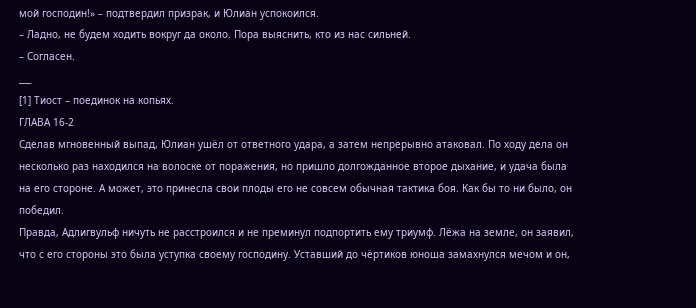мой господин!» – подтвердил призрак, и Юлиан успокоился.
– Ладно, не будем ходить вокруг да около. Пора выяснить, кто из нас сильней.
– Согласен.
___
[1] Тиост – поединок на копьях.
ГЛАВА 16-2
Сделав мгновенный выпад, Юлиан ушёл от ответного удара, а затем непрерывно атаковал. По ходу дела он несколько раз находился на волоске от поражения, но пришло долгожданное второе дыхание, и удача была на его стороне. А может, это принесла свои плоды его не совсем обычная тактика боя. Как бы то ни было, он победил.
Правда, Адлигвульф ничуть не расстроился и не преминул подпортить ему триумф. Лёжа на земле, он заявил, что с его стороны это была уступка своему господину. Уставший до чёртиков юноша замахнулся мечом и он,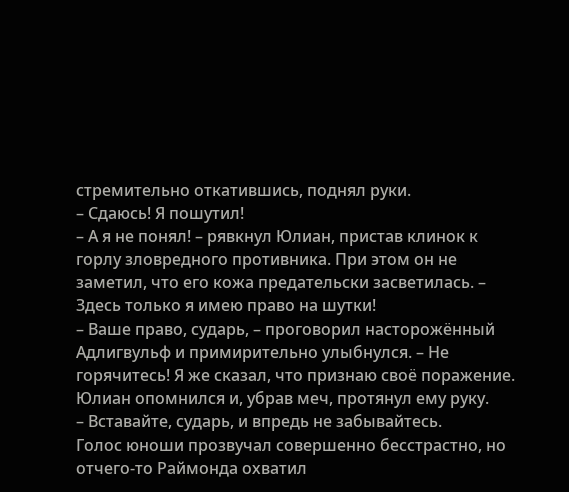стремительно откатившись, поднял руки.
– Сдаюсь! Я пошутил!
– А я не понял! – рявкнул Юлиан, пристав клинок к горлу зловредного противника. При этом он не заметил, что его кожа предательски засветилась. – Здесь только я имею право на шутки!
– Ваше право, сударь, – проговорил насторожённый Адлигвульф и примирительно улыбнулся. – Не горячитесь! Я же сказал, что признаю своё поражение.
Юлиан опомнился и, убрав меч, протянул ему руку.
– Вставайте, сударь, и впредь не забывайтесь.
Голос юноши прозвучал совершенно бесстрастно, но отчего-то Раймонда охватил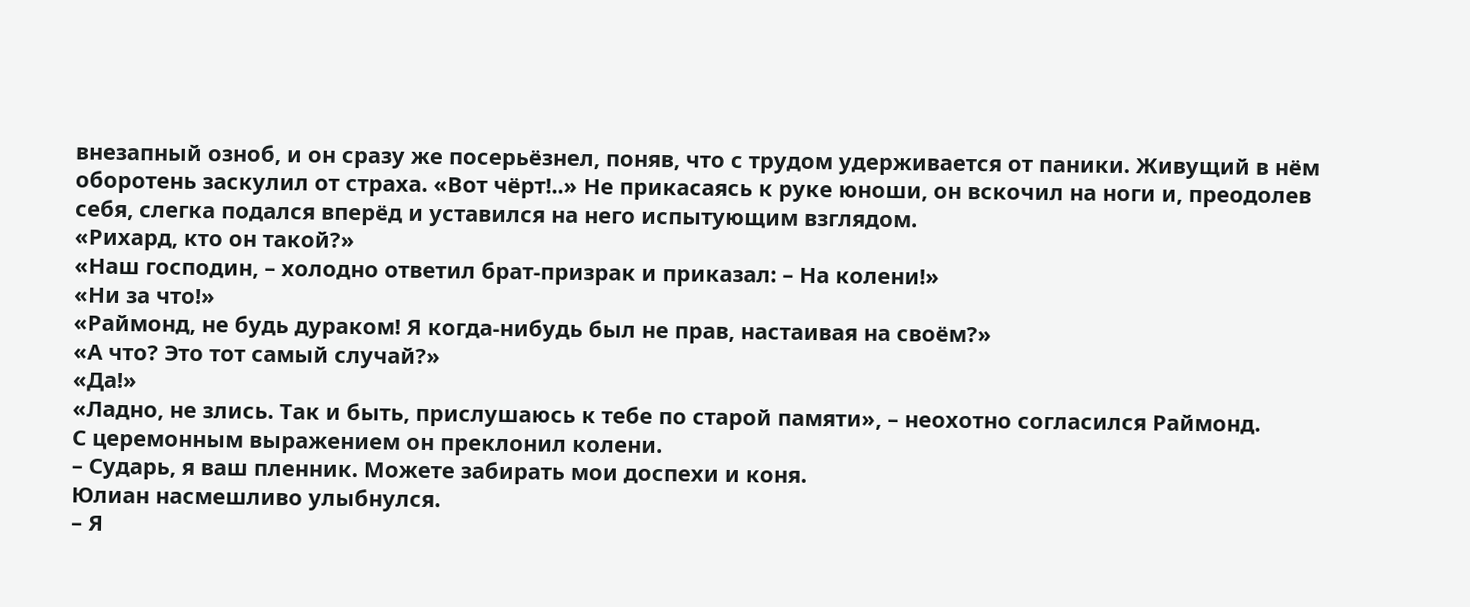внезапный озноб, и он сразу же посерьёзнел, поняв, что с трудом удерживается от паники. Живущий в нём оборотень заскулил от страха. «Вот чёрт!..» Не прикасаясь к руке юноши, он вскочил на ноги и, преодолев себя, слегка подался вперёд и уставился на него испытующим взглядом.
«Рихард, кто он такой?»
«Наш господин, – холодно ответил брат-призрак и приказал: – На колени!»
«Ни за что!»
«Раймонд, не будь дураком! Я когда-нибудь был не прав, настаивая на своём?»
«А что? Это тот самый случай?»
«Да!»
«Ладно, не злись. Так и быть, прислушаюсь к тебе по старой памяти», – неохотно согласился Раймонд.
С церемонным выражением он преклонил колени.
– Сударь, я ваш пленник. Можете забирать мои доспехи и коня.
Юлиан насмешливо улыбнулся.
– Я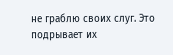не граблю своих слуг. Это подрывает их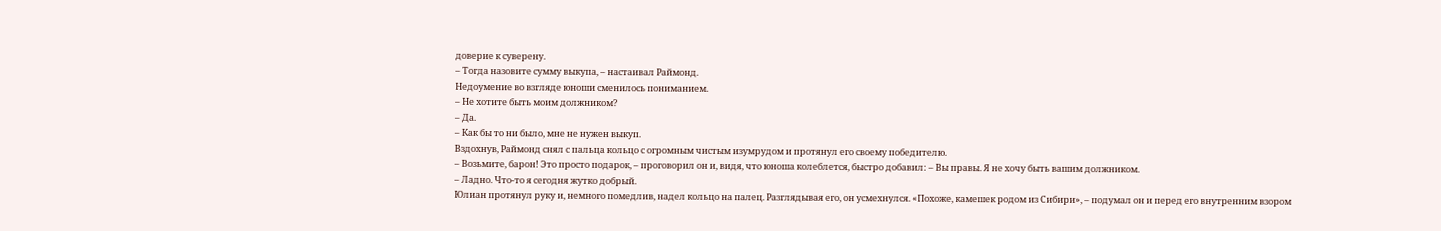доверие к суверену.
– Тогда назовите сумму выкупа, – настаивал Раймонд.
Недоумение во взгляде юноши сменилось пониманием.
– Не хотите быть моим должником?
– Да.
– Как бы то ни было, мне не нужен выкуп.
Вздохнув, Раймонд снял с пальца кольцо с огромным чистым изумрудом и протянул его своему победителю.
– Возьмите, барон! Это просто подарок, – проговорил он и, видя, что юноша колеблется, быстро добавил: – Вы правы. Я не хочу быть вашим должником.
– Ладно. Что-то я сегодня жутко добрый.
Юлиан протянул руку и, немного помедлив, надел кольцо на палец. Разглядывая его, он усмехнулся. «Похоже, камешек родом из Сибири», – подумал он и перед его внутренним взором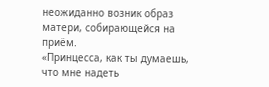неожиданно возник образ матери, собирающейся на приём.
«Принцесса, как ты думаешь, что мне надеть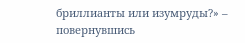бриллианты или изумруды?» – повернувшись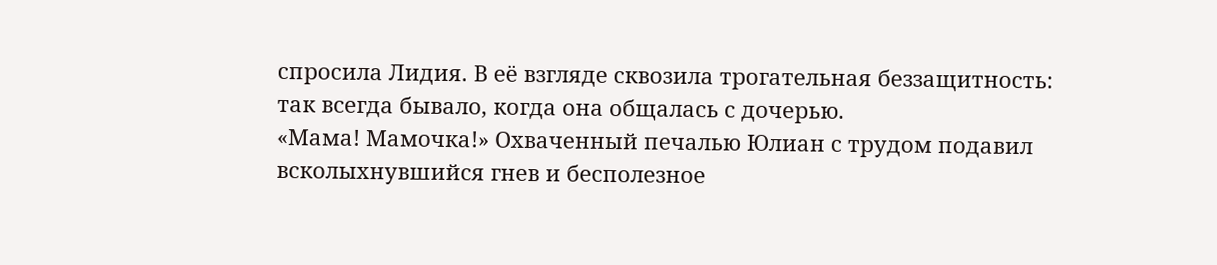спросила Лидия. В её взгляде сквозила трогательная беззащитность: так всегда бывало, когда она общалась с дочерью.
«Мама! Мамочка!» Охваченный печалью Юлиан с трудом подавил всколыхнувшийся гнев и бесполезное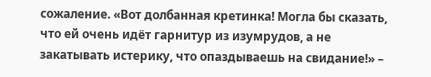сожаление. «Вот долбанная кретинка! Могла бы сказать, что ей очень идёт гарнитур из изумрудов, а не закатывать истерику, что опаздываешь на свидание!» –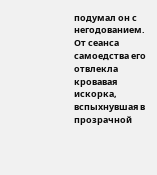подумал он с негодованием.
От сеанса самоедства его отвлекла кровавая искорка, вспыхнувшая в прозрачной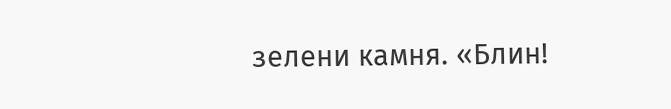зелени камня. «Блин!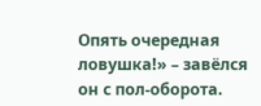Опять очередная ловушка!» – завёлся он с пол-оборота.